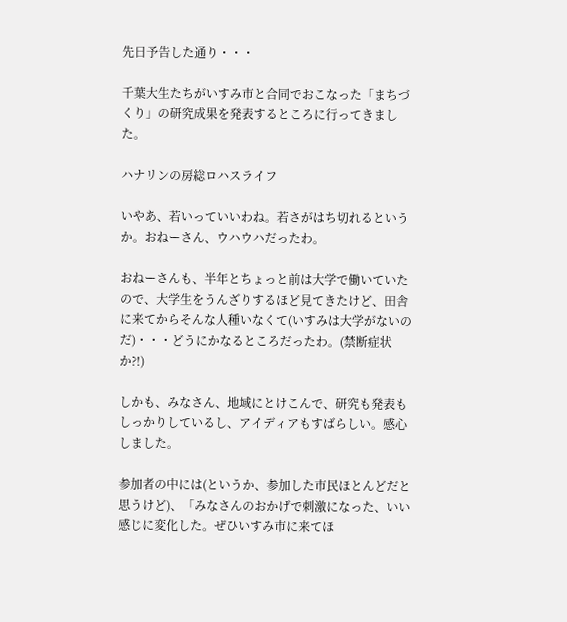先日予告した通り・・・

千葉大生たちがいすみ市と合同でおこなった「まちづくり」の研究成果を発表するところに行ってきました。

ハナリンの房総ロハスライフ

いやあ、若いっていいわね。若さがはち切れるというか。おねーさん、ウハウハだったわ。

おねーさんも、半年とちょっと前は大学で働いていたので、大学生をうんざりするほど見てきたけど、田舎に来てからそんな人種いなくて(いすみは大学がないのだ)・・・どうにかなるところだったわ。(禁断症状か?!)

しかも、みなさん、地域にとけこんで、研究も発表もしっかりしているし、アイディアもすばらしい。感心しました。

参加者の中には(というか、参加した市民ほとんどだと思うけど)、「みなさんのおかげで刺激になった、いい感じに変化した。ぜひいすみ市に来てほ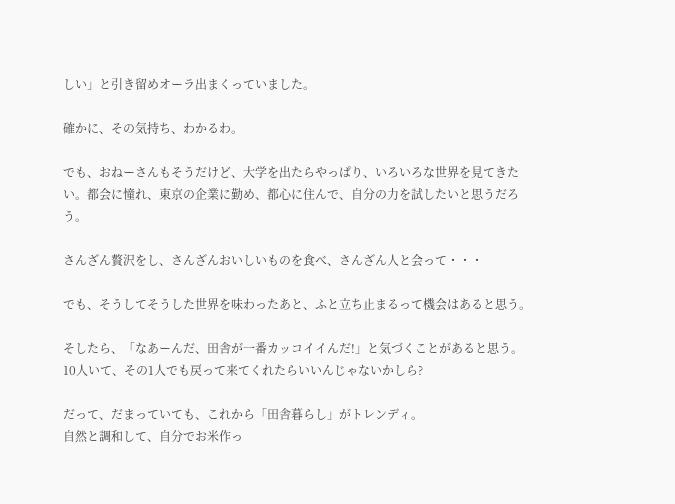しい」と引き留めオーラ出まくっていました。

確かに、その気持ち、わかるわ。

でも、おねーさんもそうだけど、大学を出たらやっぱり、いろいろな世界を見てきたい。都会に憧れ、東京の企業に勤め、都心に住んで、自分の力を試したいと思うだろう。

さんざん贅沢をし、さんざんおいしいものを食べ、さんざん人と会って・・・

でも、そうしてそうした世界を味わったあと、ふと立ち止まるって機会はあると思う。

そしたら、「なあーんだ、田舎が一番カッコイイんだ!」と気づくことがあると思う。
10人いて、その1人でも戻って来てくれたらいいんじゃないかしら?

だって、だまっていても、これから「田舎暮らし」がトレンディ。
自然と調和して、自分でお米作っ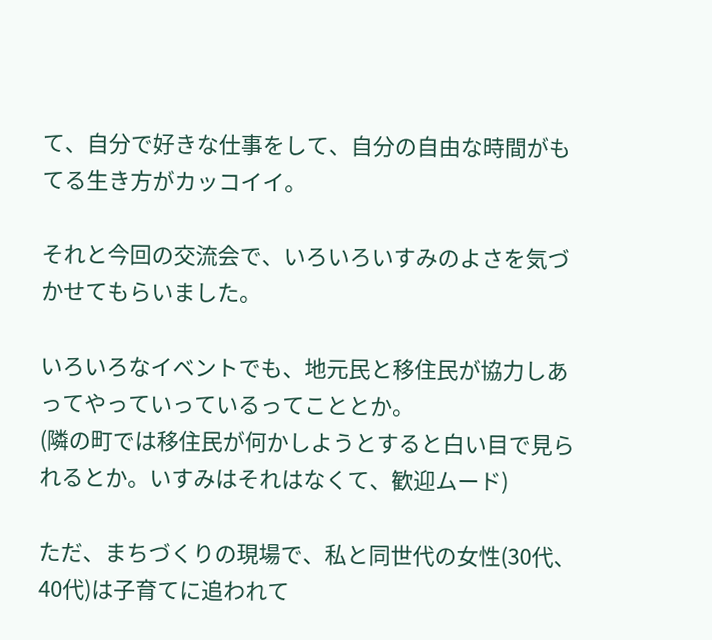て、自分で好きな仕事をして、自分の自由な時間がもてる生き方がカッコイイ。

それと今回の交流会で、いろいろいすみのよさを気づかせてもらいました。

いろいろなイベントでも、地元民と移住民が協力しあってやっていっているってこととか。
(隣の町では移住民が何かしようとすると白い目で見られるとか。いすみはそれはなくて、歓迎ムード)

ただ、まちづくりの現場で、私と同世代の女性(30代、40代)は子育てに追われて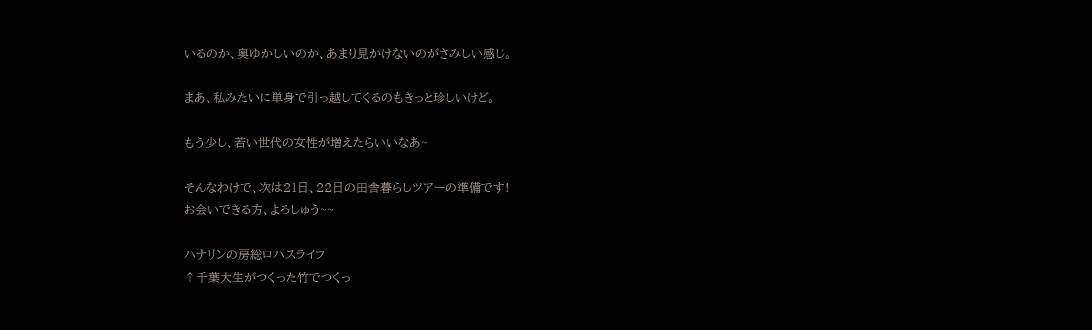いるのか、奥ゆかしいのか、あまり見かけないのがさみしい感じ。

まあ、私みたいに単身で引っ越してくるのもきっと珍しいけど。

もう少し、若い世代の女性が増えたらいいなあ~

そんなわけで、次は21日、22日の田舎暮らしツアーの準備です!
お会いできる方、よろしゅう~~

ハナリンの房総ロハスライフ
↑千葉大生がつくった竹でつくっ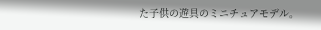た子供の遊具のミニチュアモデル。